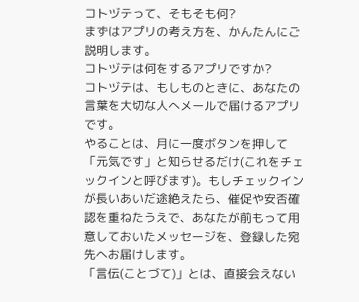コトヅテって、そもそも何?
まずはアプリの考え方を、かんたんにご説明します。
コトヅテは何をするアプリですか?
コトヅテは、もしものときに、あなたの言葉を大切な人へメールで届けるアプリです。
やることは、月に一度ボタンを押して「元気です」と知らせるだけ(これをチェックインと呼びます)。もしチェックインが長いあいだ途絶えたら、催促や安否確認を重ねたうえで、あなたが前もって用意しておいたメッセージを、登録した宛先へお届けします。
「言伝(ことづて)」とは、直接会えない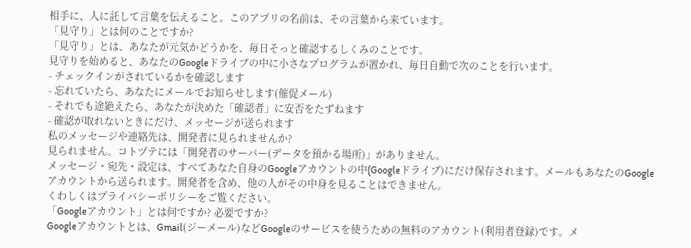相手に、人に託して言葉を伝えること。このアプリの名前は、その言葉から来ています。
「見守り」とは何のことですか?
「見守り」とは、あなたが元気かどうかを、毎日そっと確認するしくみのことです。
見守りを始めると、あなたのGoogleドライブの中に小さなプログラムが置かれ、毎日自動で次のことを行います。
- チェックインがされているかを確認します
- 忘れていたら、あなたにメールでお知らせします(催促メール)
- それでも途絶えたら、あなたが決めた「確認者」に安否をたずねます
- 確認が取れないときにだけ、メッセージが送られます
私のメッセージや連絡先は、開発者に見られませんか?
見られません。コトヅテには「開発者のサーバー(データを預かる場所)」がありません。
メッセージ・宛先・設定は、すべてあなた自身のGoogleアカウントの中(Googleドライブ)にだけ保存されます。メールもあなたのGoogleアカウントから送られます。開発者を含め、他の人がその中身を見ることはできません。
くわしくはプライバシーポリシーをご覧ください。
「Googleアカウント」とは何ですか? 必要ですか?
Googleアカウントとは、Gmail(ジーメール)などGoogleのサービスを使うための無料のアカウント(利用者登録)です。メ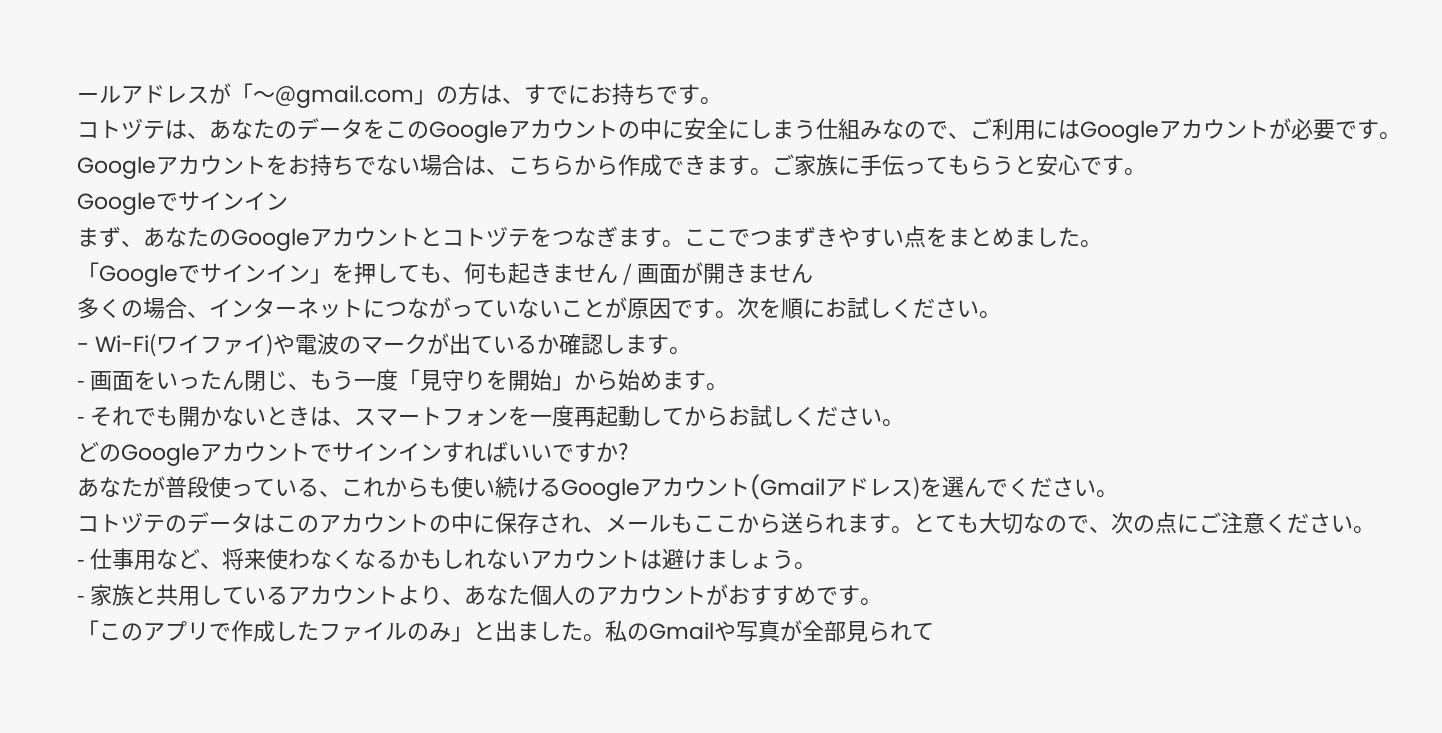ールアドレスが「〜@gmail.com」の方は、すでにお持ちです。
コトヅテは、あなたのデータをこのGoogleアカウントの中に安全にしまう仕組みなので、ご利用にはGoogleアカウントが必要です。
Googleアカウントをお持ちでない場合は、こちらから作成できます。ご家族に手伝ってもらうと安心です。
Googleでサインイン
まず、あなたのGoogleアカウントとコトヅテをつなぎます。ここでつまずきやすい点をまとめました。
「Googleでサインイン」を押しても、何も起きません / 画面が開きません
多くの場合、インターネットにつながっていないことが原因です。次を順にお試しください。
- Wi-Fi(ワイファイ)や電波のマークが出ているか確認します。
- 画面をいったん閉じ、もう一度「見守りを開始」から始めます。
- それでも開かないときは、スマートフォンを一度再起動してからお試しください。
どのGoogleアカウントでサインインすればいいですか?
あなたが普段使っている、これからも使い続けるGoogleアカウント(Gmailアドレス)を選んでください。
コトヅテのデータはこのアカウントの中に保存され、メールもここから送られます。とても大切なので、次の点にご注意ください。
- 仕事用など、将来使わなくなるかもしれないアカウントは避けましょう。
- 家族と共用しているアカウントより、あなた個人のアカウントがおすすめです。
「このアプリで作成したファイルのみ」と出ました。私のGmailや写真が全部見られて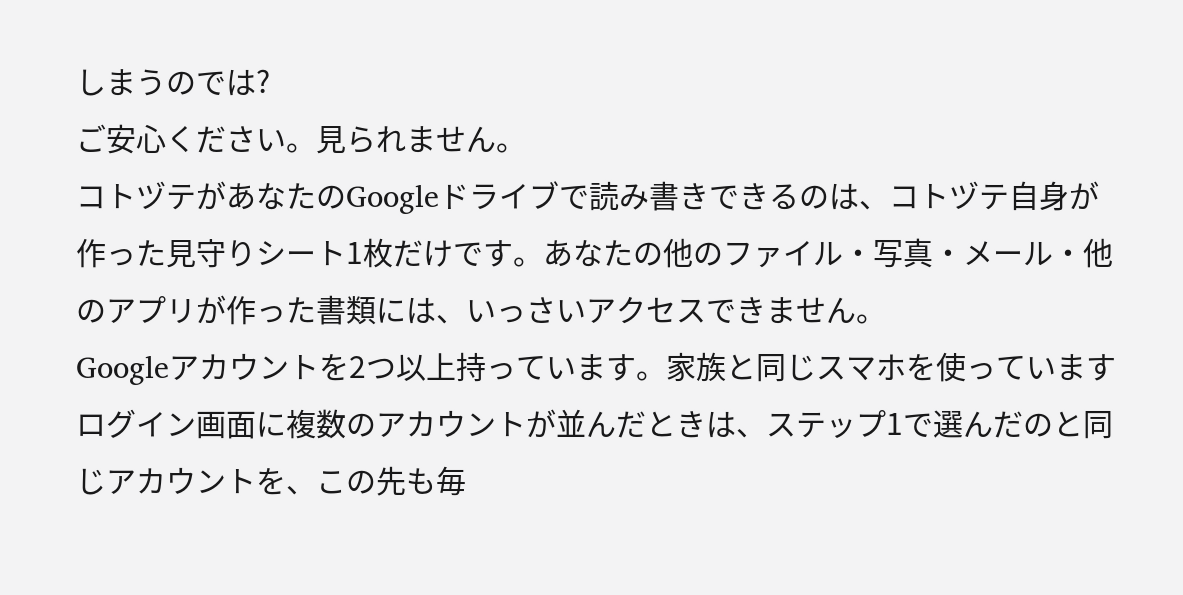しまうのでは?
ご安心ください。見られません。
コトヅテがあなたのGoogleドライブで読み書きできるのは、コトヅテ自身が作った見守りシート1枚だけです。あなたの他のファイル・写真・メール・他のアプリが作った書類には、いっさいアクセスできません。
Googleアカウントを2つ以上持っています。家族と同じスマホを使っています
ログイン画面に複数のアカウントが並んだときは、ステップ1で選んだのと同じアカウントを、この先も毎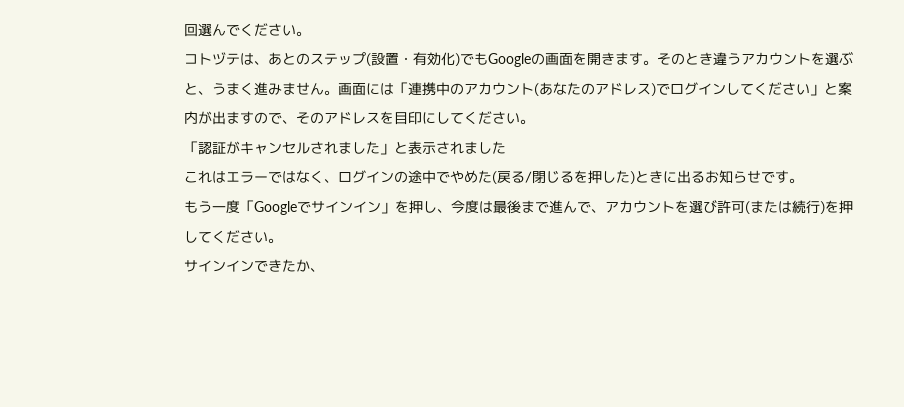回選んでください。
コトヅテは、あとのステップ(設置・有効化)でもGoogleの画面を開きます。そのとき違うアカウントを選ぶと、うまく進みません。画面には「連携中のアカウント(あなたのアドレス)でログインしてください」と案内が出ますので、そのアドレスを目印にしてください。
「認証がキャンセルされました」と表示されました
これはエラーではなく、ログインの途中でやめた(戻る/閉じるを押した)ときに出るお知らせです。
もう一度「Googleでサインイン」を押し、今度は最後まで進んで、アカウントを選び許可(または続行)を押してください。
サインインできたか、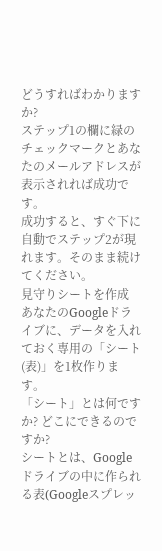どうすればわかりますか?
ステップ1の欄に緑のチェックマークとあなたのメールアドレスが表示されれば成功です。
成功すると、すぐ下に自動でステップ2が現れます。そのまま続けてください。
見守りシートを作成
あなたのGoogleドライブに、データを入れておく専用の「シート(表)」を1枚作ります。
「シート」とは何ですか? どこにできるのですか?
シートとは、Googleドライブの中に作られる表(Googleスプレッ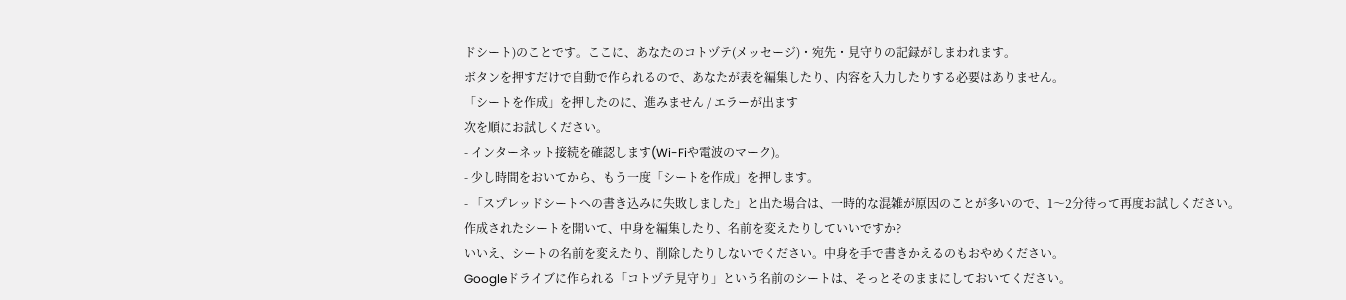ドシート)のことです。ここに、あなたのコトヅテ(メッセージ)・宛先・見守りの記録がしまわれます。
ボタンを押すだけで自動で作られるので、あなたが表を編集したり、内容を入力したりする必要はありません。
「シートを作成」を押したのに、進みません / エラーが出ます
次を順にお試しください。
- インターネット接続を確認します(Wi-Fiや電波のマーク)。
- 少し時間をおいてから、もう一度「シートを作成」を押します。
- 「スプレッドシートへの書き込みに失敗しました」と出た場合は、一時的な混雑が原因のことが多いので、1〜2分待って再度お試しください。
作成されたシートを開いて、中身を編集したり、名前を変えたりしていいですか?
いいえ、シートの名前を変えたり、削除したりしないでください。中身を手で書きかえるのもおやめください。
Googleドライブに作られる「コトヅテ見守り」という名前のシートは、そっとそのままにしておいてください。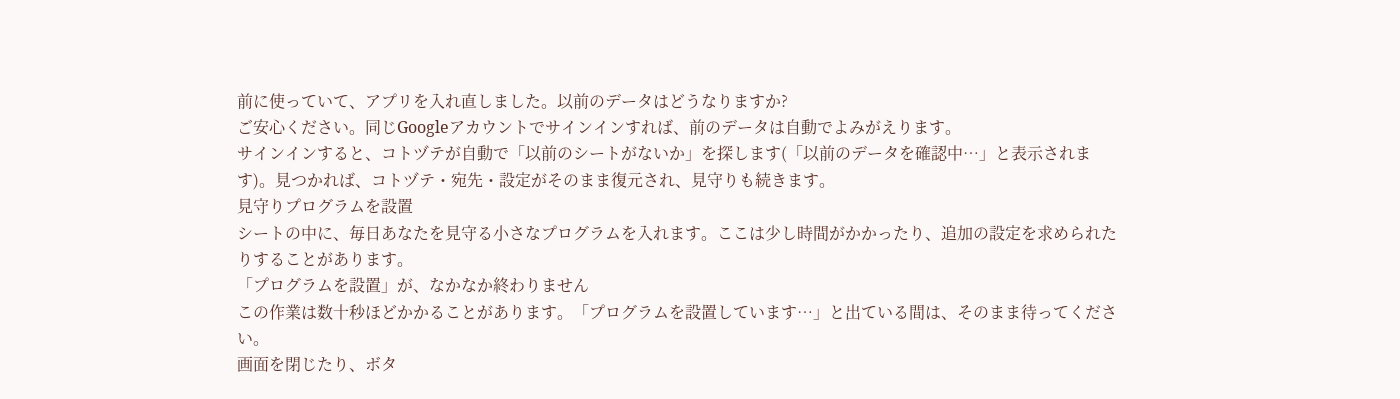前に使っていて、アプリを入れ直しました。以前のデータはどうなりますか?
ご安心ください。同じGoogleアカウントでサインインすれば、前のデータは自動でよみがえります。
サインインすると、コトヅテが自動で「以前のシートがないか」を探します(「以前のデータを確認中…」と表示されます)。見つかれば、コトヅテ・宛先・設定がそのまま復元され、見守りも続きます。
見守りプログラムを設置
シートの中に、毎日あなたを見守る小さなプログラムを入れます。ここは少し時間がかかったり、追加の設定を求められたりすることがあります。
「プログラムを設置」が、なかなか終わりません
この作業は数十秒ほどかかることがあります。「プログラムを設置しています…」と出ている間は、そのまま待ってください。
画面を閉じたり、ボタ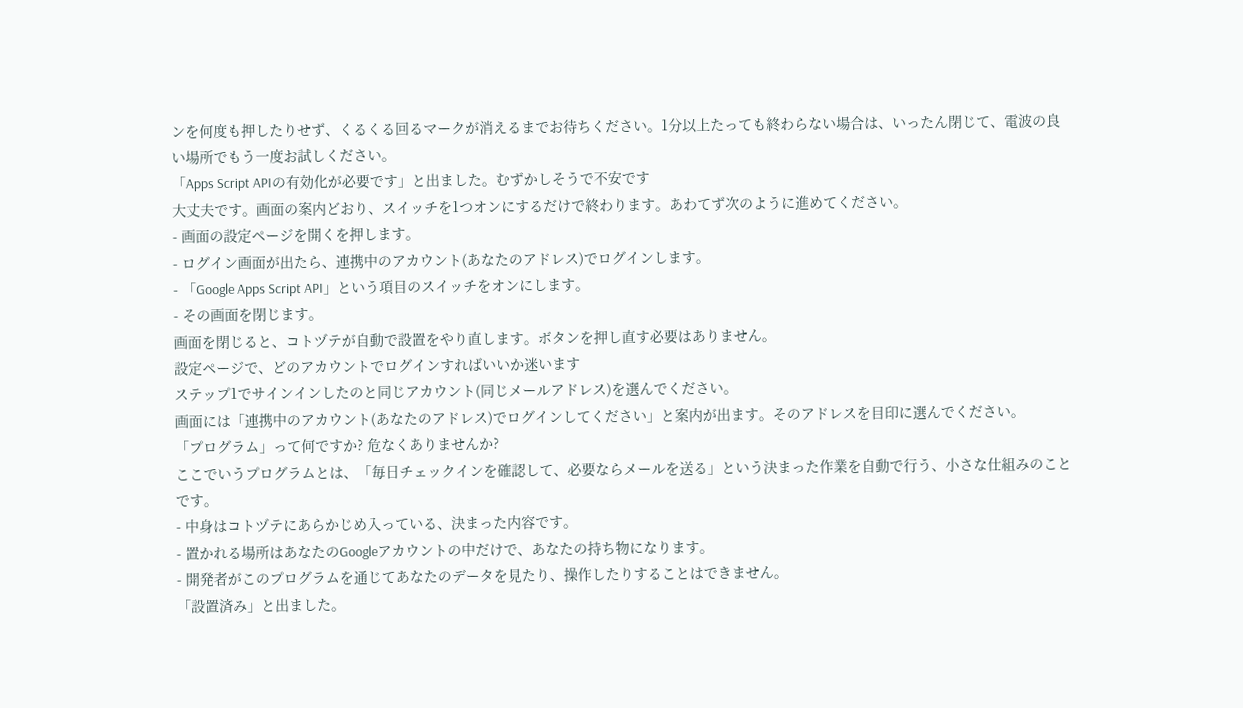ンを何度も押したりせず、くるくる回るマークが消えるまでお待ちください。1分以上たっても終わらない場合は、いったん閉じて、電波の良い場所でもう一度お試しください。
「Apps Script APIの有効化が必要です」と出ました。むずかしそうで不安です
大丈夫です。画面の案内どおり、スイッチを1つオンにするだけで終わります。あわてず次のように進めてください。
- 画面の設定ページを開くを押します。
- ログイン画面が出たら、連携中のアカウント(あなたのアドレス)でログインします。
- 「Google Apps Script API」という項目のスイッチをオンにします。
- その画面を閉じます。
画面を閉じると、コトヅテが自動で設置をやり直します。ボタンを押し直す必要はありません。
設定ページで、どのアカウントでログインすればいいか迷います
ステップ1でサインインしたのと同じアカウント(同じメールアドレス)を選んでください。
画面には「連携中のアカウント(あなたのアドレス)でログインしてください」と案内が出ます。そのアドレスを目印に選んでください。
「プログラム」って何ですか? 危なくありませんか?
ここでいうプログラムとは、「毎日チェックインを確認して、必要ならメールを送る」という決まった作業を自動で行う、小さな仕組みのことです。
- 中身はコトヅテにあらかじめ入っている、決まった内容です。
- 置かれる場所はあなたのGoogleアカウントの中だけで、あなたの持ち物になります。
- 開発者がこのプログラムを通じてあなたのデータを見たり、操作したりすることはできません。
「設置済み」と出ました。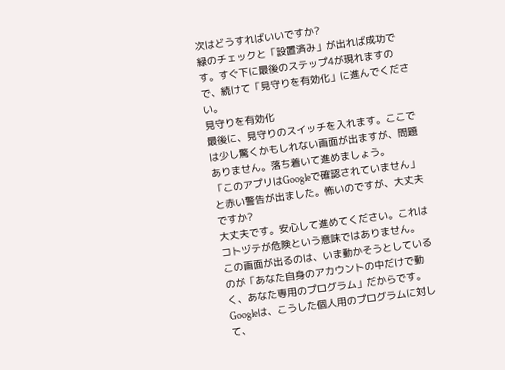次はどうすればいいですか?
緑のチェックと「設置済み」が出れば成功です。すぐ下に最後のステップ4が現れますので、続けて「見守りを有効化」に進んでください。
見守りを有効化
最後に、見守りのスイッチを入れます。ここでは少し驚くかもしれない画面が出ますが、問題ありません。落ち着いて進めましょう。
「このアプリはGoogleで確認されていません」と赤い警告が出ました。怖いのですが、大丈夫ですか?
大丈夫です。安心して進めてください。これはコトヅテが危険という意味ではありません。
この画面が出るのは、いま動かそうとしているのが「あなた自身のアカウントの中だけで動く、あなた専用のプログラム」だからです。Googleは、こうした個人用のプログラムに対して、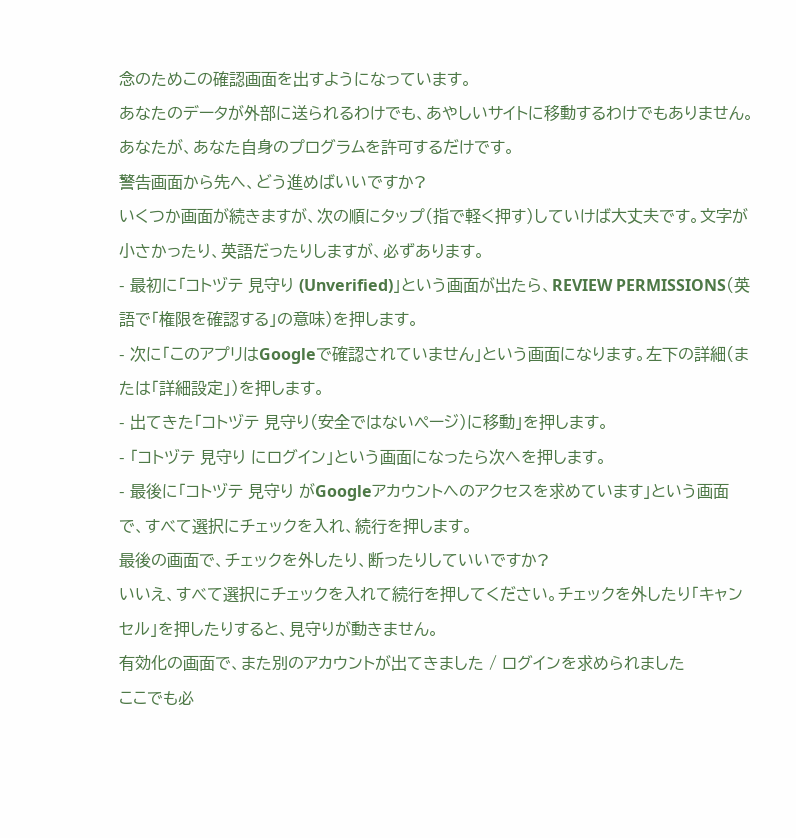念のためこの確認画面を出すようになっています。
あなたのデータが外部に送られるわけでも、あやしいサイトに移動するわけでもありません。あなたが、あなた自身のプログラムを許可するだけです。
警告画面から先へ、どう進めばいいですか?
いくつか画面が続きますが、次の順にタップ(指で軽く押す)していけば大丈夫です。文字が小さかったり、英語だったりしますが、必ずあります。
- 最初に「コトヅテ 見守り (Unverified)」という画面が出たら、REVIEW PERMISSIONS(英語で「権限を確認する」の意味)を押します。
- 次に「このアプリはGoogleで確認されていません」という画面になります。左下の詳細(または「詳細設定」)を押します。
- 出てきた「コトヅテ 見守り(安全ではないページ)に移動」を押します。
- 「コトヅテ 見守り にログイン」という画面になったら次へを押します。
- 最後に「コトヅテ 見守り がGoogleアカウントへのアクセスを求めています」という画面で、すべて選択にチェックを入れ、続行を押します。
最後の画面で、チェックを外したり、断ったりしていいですか?
いいえ、すべて選択にチェックを入れて続行を押してください。チェックを外したり「キャンセル」を押したりすると、見守りが動きません。
有効化の画面で、また別のアカウントが出てきました / ログインを求められました
ここでも必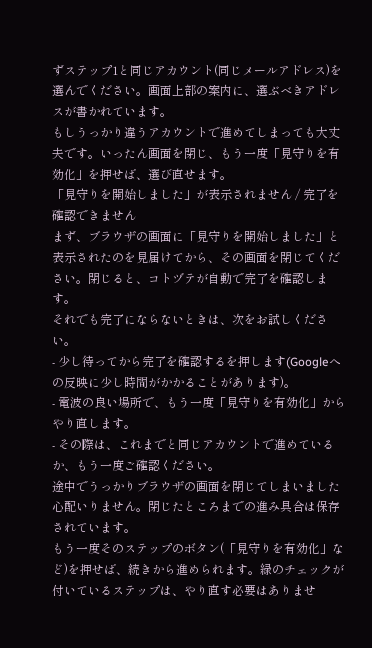ずステップ1と同じアカウント(同じメールアドレス)を選んでください。画面上部の案内に、選ぶべきアドレスが書かれています。
もしうっかり違うアカウントで進めてしまっても大丈夫です。いったん画面を閉じ、もう一度「見守りを有効化」を押せば、選び直せます。
「見守りを開始しました」が表示されません / 完了を確認できません
まず、ブラウザの画面に「見守りを開始しました」と表示されたのを見届けてから、その画面を閉じてください。閉じると、コトヅテが自動で完了を確認します。
それでも完了にならないときは、次をお試しください。
- 少し待ってから完了を確認するを押します(Googleへの反映に少し時間がかかることがあります)。
- 電波の良い場所で、もう一度「見守りを有効化」からやり直します。
- その際は、これまでと同じアカウントで進めているか、もう一度ご確認ください。
途中でうっかりブラウザの画面を閉じてしまいました
心配いりません。閉じたところまでの進み具合は保存されています。
もう一度そのステップのボタン(「見守りを有効化」など)を押せば、続きから進められます。緑のチェックが付いているステップは、やり直す必要はありませ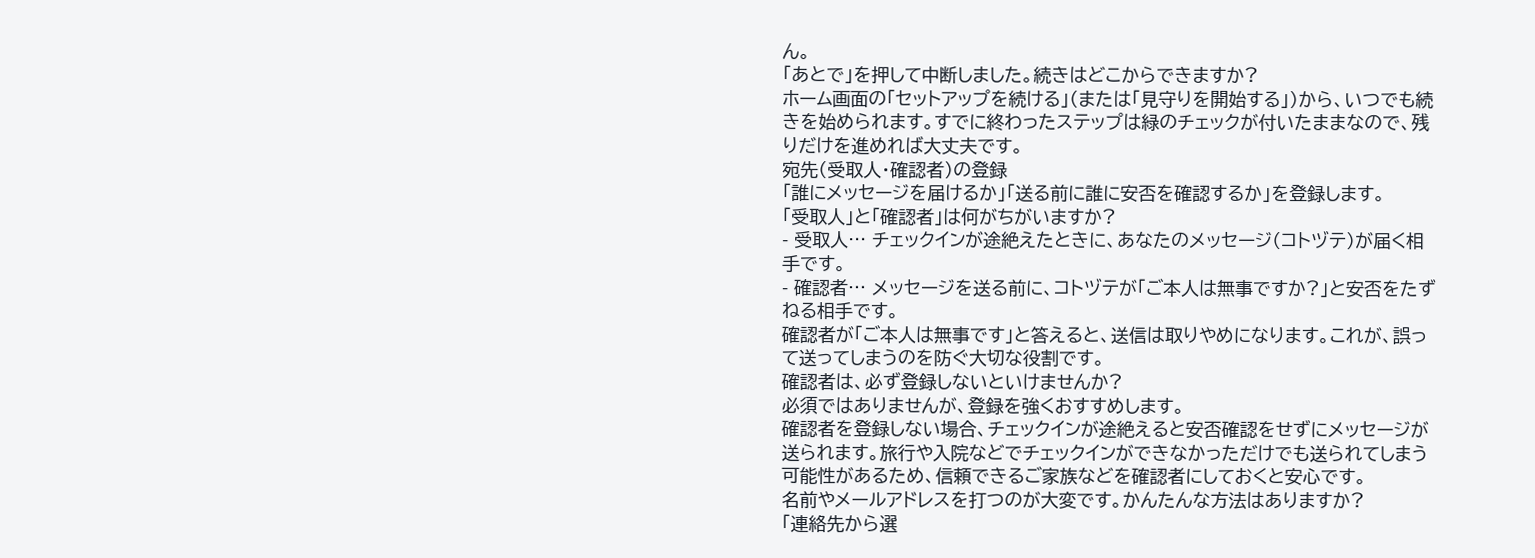ん。
「あとで」を押して中断しました。続きはどこからできますか?
ホーム画面の「セットアップを続ける」(または「見守りを開始する」)から、いつでも続きを始められます。すでに終わったステップは緑のチェックが付いたままなので、残りだけを進めれば大丈夫です。
宛先(受取人・確認者)の登録
「誰にメッセージを届けるか」「送る前に誰に安否を確認するか」を登録します。
「受取人」と「確認者」は何がちがいますか?
- 受取人… チェックインが途絶えたときに、あなたのメッセージ(コトヅテ)が届く相手です。
- 確認者… メッセージを送る前に、コトヅテが「ご本人は無事ですか?」と安否をたずねる相手です。
確認者が「ご本人は無事です」と答えると、送信は取りやめになります。これが、誤って送ってしまうのを防ぐ大切な役割です。
確認者は、必ず登録しないといけませんか?
必須ではありませんが、登録を強くおすすめします。
確認者を登録しない場合、チェックインが途絶えると安否確認をせずにメッセージが送られます。旅行や入院などでチェックインができなかっただけでも送られてしまう可能性があるため、信頼できるご家族などを確認者にしておくと安心です。
名前やメールアドレスを打つのが大変です。かんたんな方法はありますか?
「連絡先から選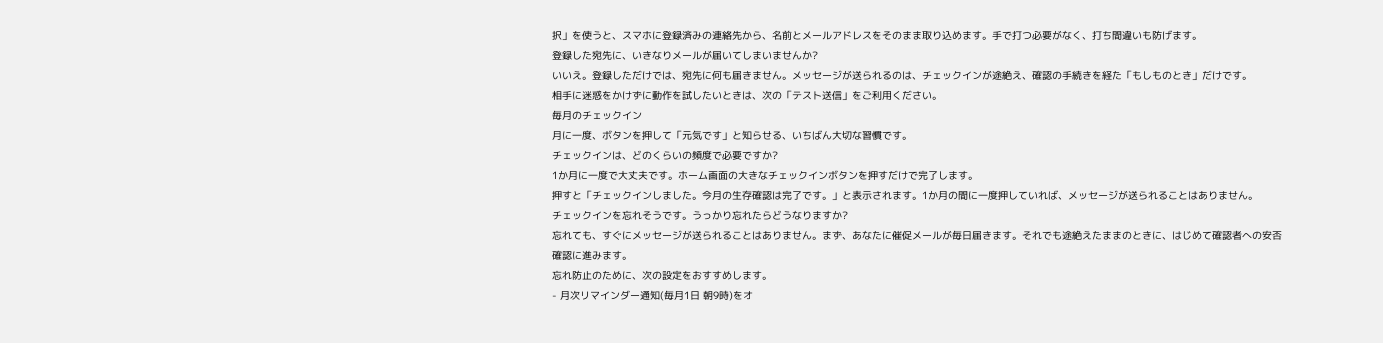択」を使うと、スマホに登録済みの連絡先から、名前とメールアドレスをそのまま取り込めます。手で打つ必要がなく、打ち間違いも防げます。
登録した宛先に、いきなりメールが届いてしまいませんか?
いいえ。登録しただけでは、宛先に何も届きません。メッセージが送られるのは、チェックインが途絶え、確認の手続きを経た「もしものとき」だけです。
相手に迷惑をかけずに動作を試したいときは、次の「テスト送信」をご利用ください。
毎月のチェックイン
月に一度、ボタンを押して「元気です」と知らせる、いちばん大切な習慣です。
チェックインは、どのくらいの頻度で必要ですか?
1か月に一度で大丈夫です。ホーム画面の大きなチェックインボタンを押すだけで完了します。
押すと「チェックインしました。今月の生存確認は完了です。」と表示されます。1か月の間に一度押していれば、メッセージが送られることはありません。
チェックインを忘れそうです。うっかり忘れたらどうなりますか?
忘れても、すぐにメッセージが送られることはありません。まず、あなたに催促メールが毎日届きます。それでも途絶えたままのときに、はじめて確認者への安否確認に進みます。
忘れ防止のために、次の設定をおすすめします。
- 月次リマインダー通知(毎月1日 朝9時)をオ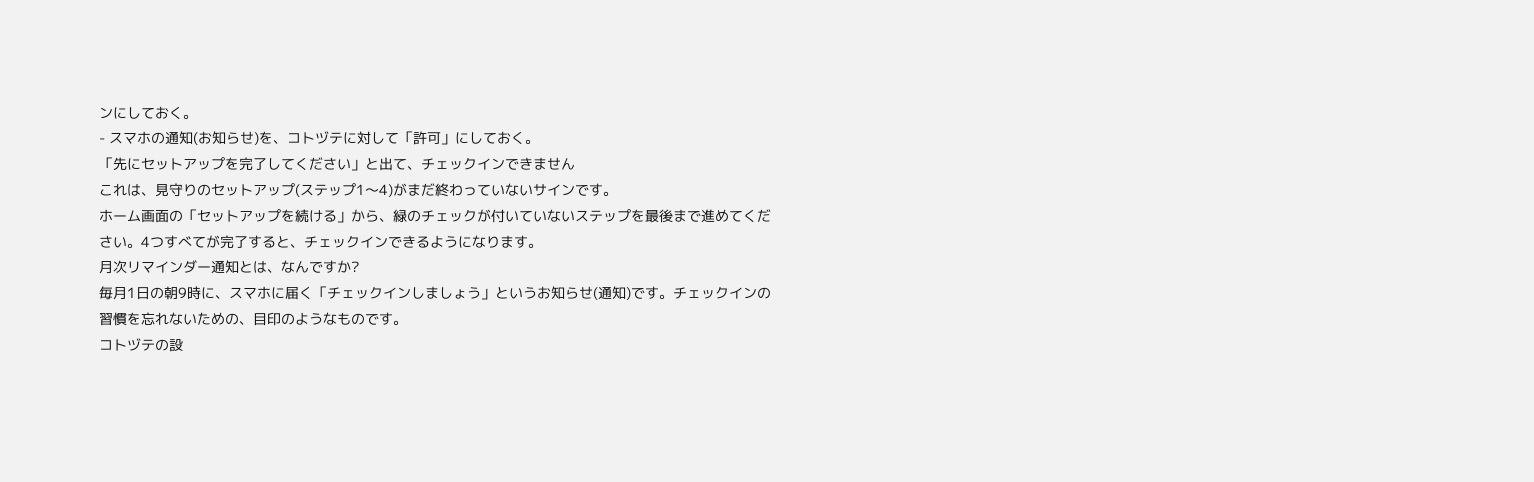ンにしておく。
- スマホの通知(お知らせ)を、コトヅテに対して「許可」にしておく。
「先にセットアップを完了してください」と出て、チェックインできません
これは、見守りのセットアップ(ステップ1〜4)がまだ終わっていないサインです。
ホーム画面の「セットアップを続ける」から、緑のチェックが付いていないステップを最後まで進めてください。4つすべてが完了すると、チェックインできるようになります。
月次リマインダー通知とは、なんですか?
毎月1日の朝9時に、スマホに届く「チェックインしましょう」というお知らせ(通知)です。チェックインの習慣を忘れないための、目印のようなものです。
コトヅテの設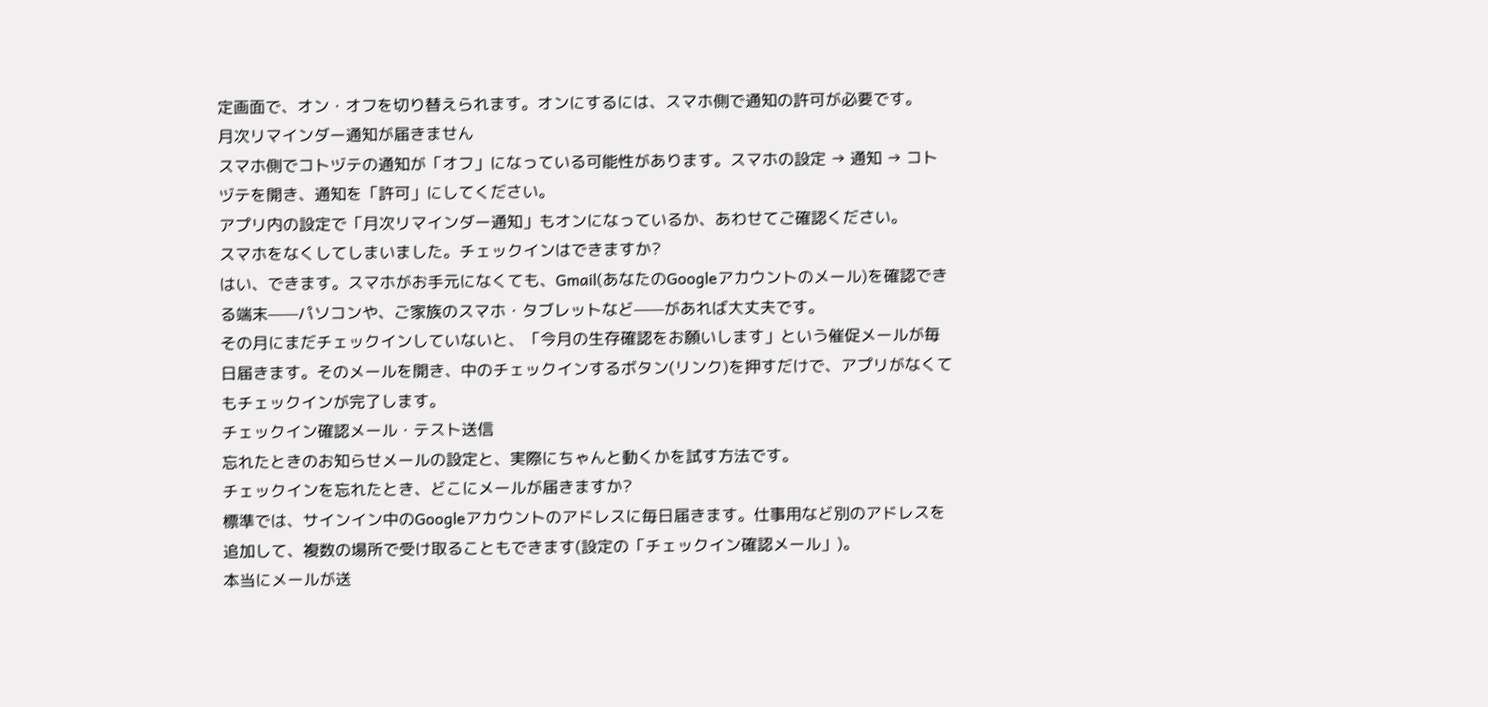定画面で、オン・オフを切り替えられます。オンにするには、スマホ側で通知の許可が必要です。
月次リマインダー通知が届きません
スマホ側でコトヅテの通知が「オフ」になっている可能性があります。スマホの設定 → 通知 → コトヅテを開き、通知を「許可」にしてください。
アプリ内の設定で「月次リマインダー通知」もオンになっているか、あわせてご確認ください。
スマホをなくしてしまいました。チェックインはできますか?
はい、できます。スマホがお手元になくても、Gmail(あなたのGoogleアカウントのメール)を確認できる端末——パソコンや、ご家族のスマホ・タブレットなど——があれば大丈夫です。
その月にまだチェックインしていないと、「今月の生存確認をお願いします」という催促メールが毎日届きます。そのメールを開き、中のチェックインするボタン(リンク)を押すだけで、アプリがなくてもチェックインが完了します。
チェックイン確認メール・テスト送信
忘れたときのお知らせメールの設定と、実際にちゃんと動くかを試す方法です。
チェックインを忘れたとき、どこにメールが届きますか?
標準では、サインイン中のGoogleアカウントのアドレスに毎日届きます。仕事用など別のアドレスを追加して、複数の場所で受け取ることもできます(設定の「チェックイン確認メール」)。
本当にメールが送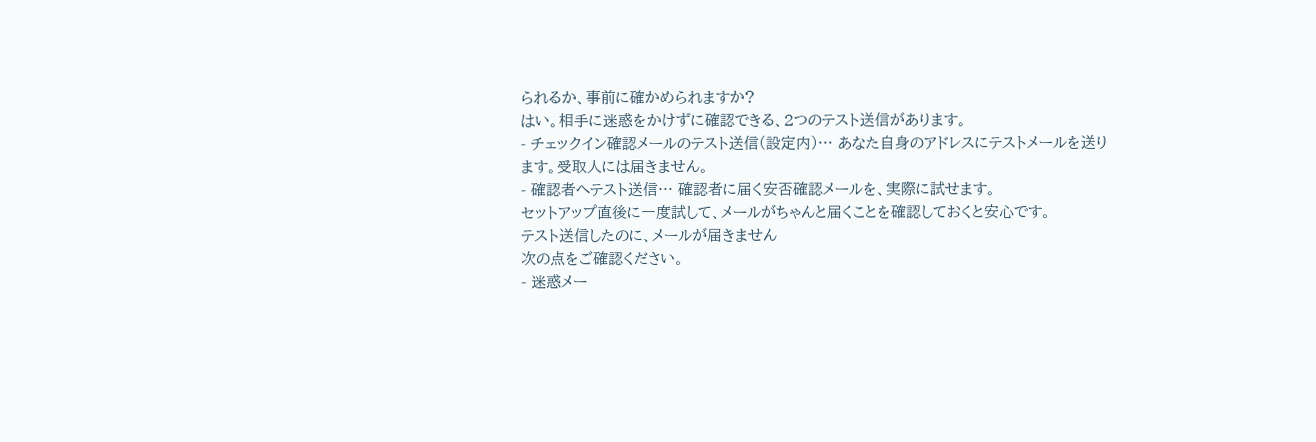られるか、事前に確かめられますか?
はい。相手に迷惑をかけずに確認できる、2つのテスト送信があります。
- チェックイン確認メールのテスト送信(設定内)… あなた自身のアドレスにテストメールを送ります。受取人には届きません。
- 確認者へテスト送信… 確認者に届く安否確認メールを、実際に試せます。
セットアップ直後に一度試して、メールがちゃんと届くことを確認しておくと安心です。
テスト送信したのに、メールが届きません
次の点をご確認ください。
- 迷惑メー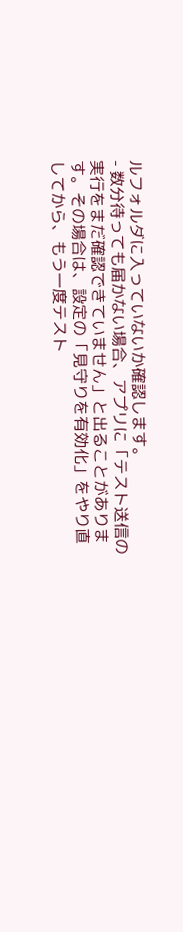ルフォルダに入っていないか確認します。
- 数分待っても届かない場合、アプリに「テスト送信の実行をまだ確認できていません」と出ることがあります。その場合は、設定の「見守りを有効化」をやり直してから、もう一度テスト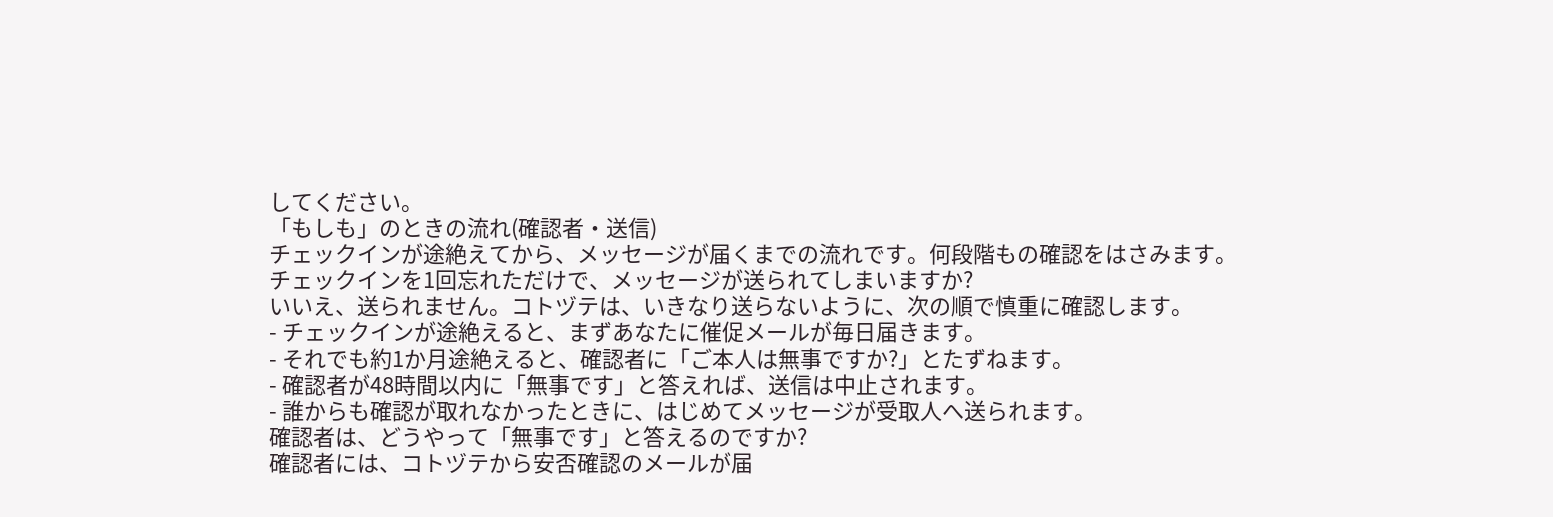してください。
「もしも」のときの流れ(確認者・送信)
チェックインが途絶えてから、メッセージが届くまでの流れです。何段階もの確認をはさみます。
チェックインを1回忘れただけで、メッセージが送られてしまいますか?
いいえ、送られません。コトヅテは、いきなり送らないように、次の順で慎重に確認します。
- チェックインが途絶えると、まずあなたに催促メールが毎日届きます。
- それでも約1か月途絶えると、確認者に「ご本人は無事ですか?」とたずねます。
- 確認者が48時間以内に「無事です」と答えれば、送信は中止されます。
- 誰からも確認が取れなかったときに、はじめてメッセージが受取人へ送られます。
確認者は、どうやって「無事です」と答えるのですか?
確認者には、コトヅテから安否確認のメールが届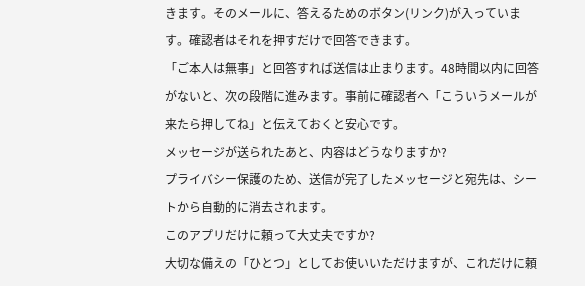きます。そのメールに、答えるためのボタン(リンク)が入っています。確認者はそれを押すだけで回答できます。
「ご本人は無事」と回答すれば送信は止まります。48時間以内に回答がないと、次の段階に進みます。事前に確認者へ「こういうメールが来たら押してね」と伝えておくと安心です。
メッセージが送られたあと、内容はどうなりますか?
プライバシー保護のため、送信が完了したメッセージと宛先は、シートから自動的に消去されます。
このアプリだけに頼って大丈夫ですか?
大切な備えの「ひとつ」としてお使いいただけますが、これだけに頼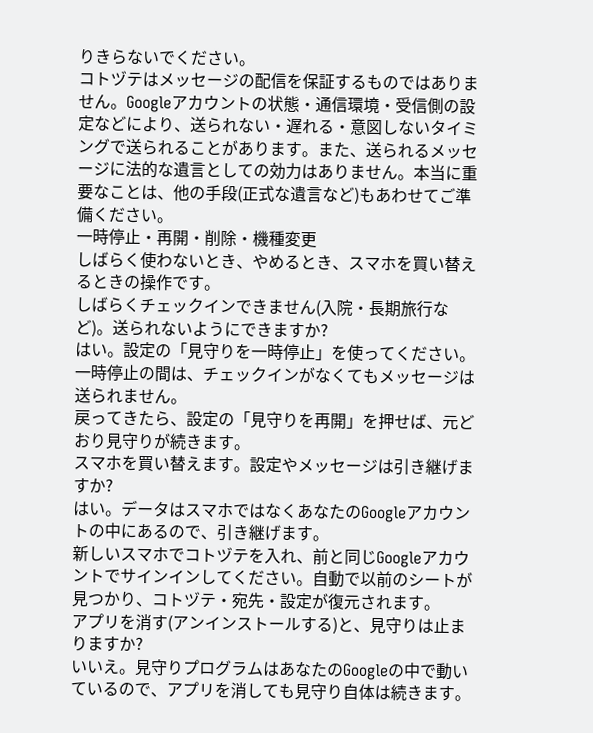りきらないでください。
コトヅテはメッセージの配信を保証するものではありません。Googleアカウントの状態・通信環境・受信側の設定などにより、送られない・遅れる・意図しないタイミングで送られることがあります。また、送られるメッセージに法的な遺言としての効力はありません。本当に重要なことは、他の手段(正式な遺言など)もあわせてご準備ください。
一時停止・再開・削除・機種変更
しばらく使わないとき、やめるとき、スマホを買い替えるときの操作です。
しばらくチェックインできません(入院・長期旅行など)。送られないようにできますか?
はい。設定の「見守りを一時停止」を使ってください。一時停止の間は、チェックインがなくてもメッセージは送られません。
戻ってきたら、設定の「見守りを再開」を押せば、元どおり見守りが続きます。
スマホを買い替えます。設定やメッセージは引き継げますか?
はい。データはスマホではなくあなたのGoogleアカウントの中にあるので、引き継げます。
新しいスマホでコトヅテを入れ、前と同じGoogleアカウントでサインインしてください。自動で以前のシートが見つかり、コトヅテ・宛先・設定が復元されます。
アプリを消す(アンインストールする)と、見守りは止まりますか?
いいえ。見守りプログラムはあなたのGoogleの中で動いているので、アプリを消しても見守り自体は続きます。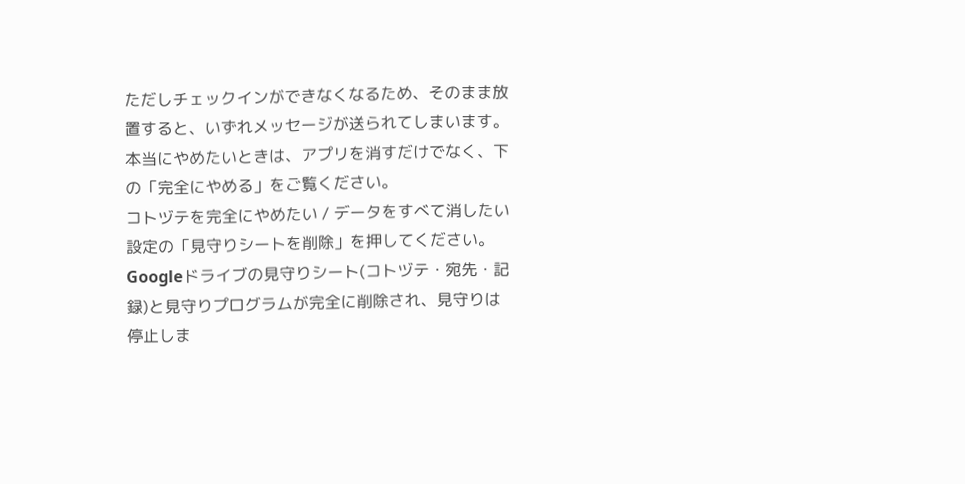ただしチェックインができなくなるため、そのまま放置すると、いずれメッセージが送られてしまいます。
本当にやめたいときは、アプリを消すだけでなく、下の「完全にやめる」をご覧ください。
コトヅテを完全にやめたい / データをすべて消したい
設定の「見守りシートを削除」を押してください。Googleドライブの見守りシート(コトヅテ・宛先・記録)と見守りプログラムが完全に削除され、見守りは停止しま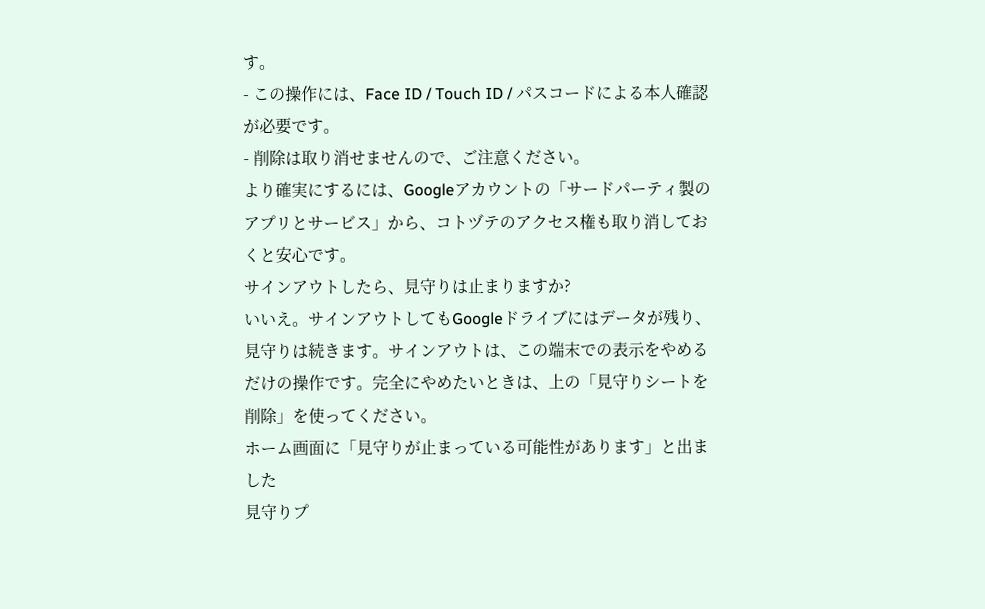す。
- この操作には、Face ID / Touch ID / パスコードによる本人確認が必要です。
- 削除は取り消せませんので、ご注意ください。
より確実にするには、Googleアカウントの「サードパーティ製のアプリとサービス」から、コトヅテのアクセス権も取り消しておくと安心です。
サインアウトしたら、見守りは止まりますか?
いいえ。サインアウトしてもGoogleドライブにはデータが残り、見守りは続きます。サインアウトは、この端末での表示をやめるだけの操作です。完全にやめたいときは、上の「見守りシートを削除」を使ってください。
ホーム画面に「見守りが止まっている可能性があります」と出ました
見守りプ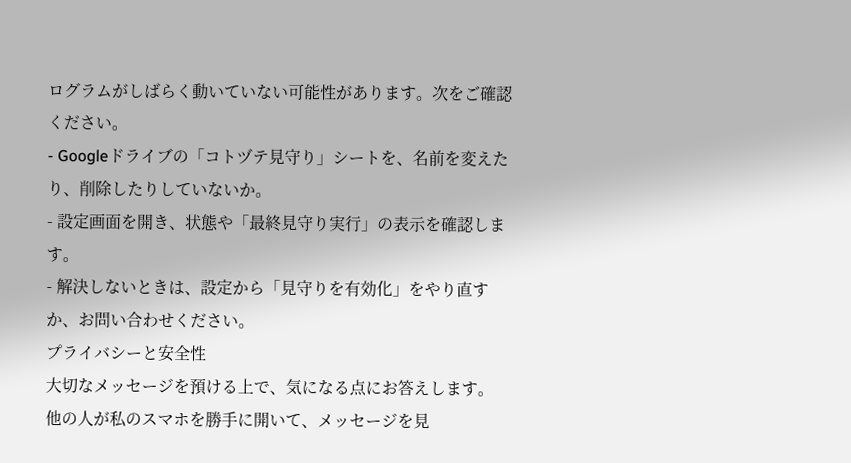ログラムがしばらく動いていない可能性があります。次をご確認ください。
- Googleドライブの「コトヅテ見守り」シートを、名前を変えたり、削除したりしていないか。
- 設定画面を開き、状態や「最終見守り実行」の表示を確認します。
- 解決しないときは、設定から「見守りを有効化」をやり直すか、お問い合わせください。
プライバシーと安全性
大切なメッセージを預ける上で、気になる点にお答えします。
他の人が私のスマホを勝手に開いて、メッセージを見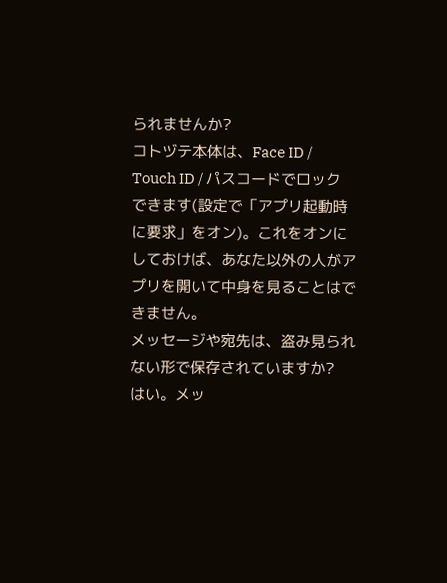られませんか?
コトヅテ本体は、Face ID / Touch ID / パスコードでロックできます(設定で「アプリ起動時に要求」をオン)。これをオンにしておけば、あなた以外の人がアプリを開いて中身を見ることはできません。
メッセージや宛先は、盗み見られない形で保存されていますか?
はい。メッ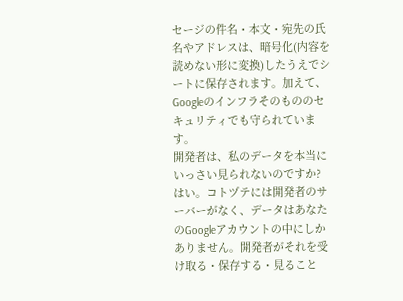セージの件名・本文・宛先の氏名やアドレスは、暗号化(内容を読めない形に変換)したうえでシートに保存されます。加えて、Googleのインフラそのもののセキュリティでも守られています。
開発者は、私のデータを本当にいっさい見られないのですか?
はい。コトヅテには開発者のサーバーがなく、データはあなたのGoogleアカウントの中にしかありません。開発者がそれを受け取る・保存する・見ること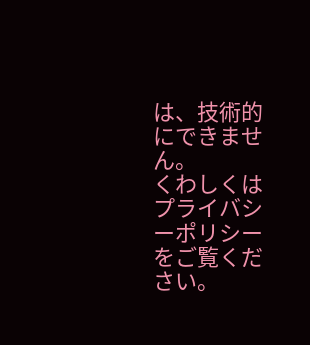は、技術的にできません。
くわしくはプライバシーポリシーをご覧ください。